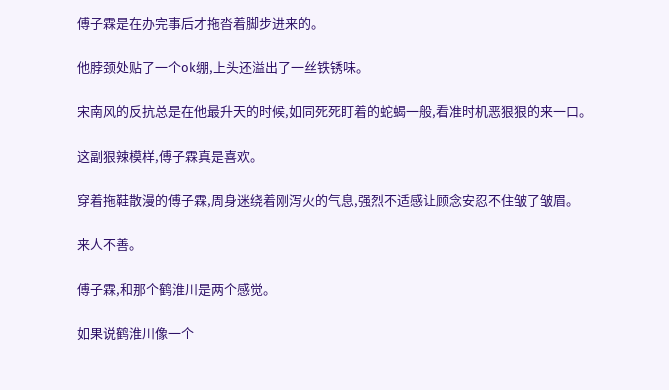傅子霖是在办完事后才拖沓着脚步进来的。

他脖颈处贴了一个ok绷,上头还溢出了一丝铁锈味。

宋南风的反抗总是在他最升天的时候,如同死死盯着的蛇蝎一般,看准时机恶狠狠的来一口。

这副狠辣模样,傅子霖真是喜欢。

穿着拖鞋散漫的傅子霖,周身迷绕着刚泻火的气息,强烈不适感让顾念安忍不住皱了皱眉。

来人不善。

傅子霖,和那个鹤淮川是两个感觉。

如果说鹤淮川像一个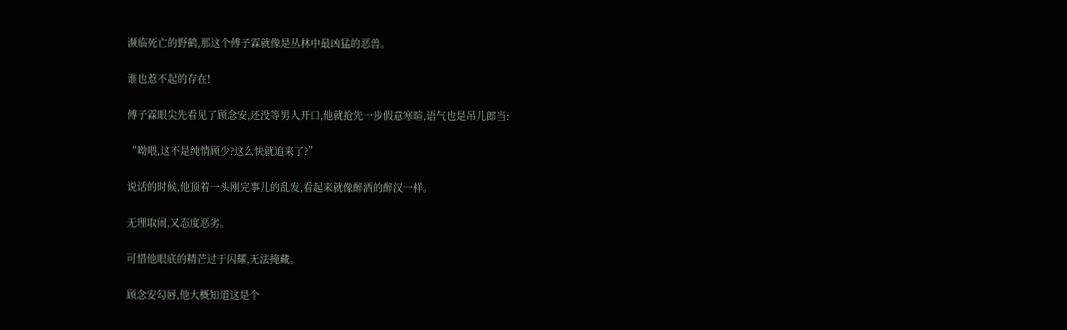濒临死亡的野鹤,那这个傅子霖就像是丛林中最凶猛的恶兽。

谁也惹不起的存在!

傅子霖眼尖先看见了顾念安,还没等男人开口,他就抢先一步假意寒暄,语气也是吊儿郎当:

“呦喂,这不是纯情顾少?这么快就追来了?”

说话的时候,他顶着一头刚完事儿的乱发,看起来就像醉酒的醉汉一样。

无理取闹,又态度恶劣。

可惜他眼底的精芒过于闪耀,无法掩藏。

顾念安勾唇,他大概知道这是个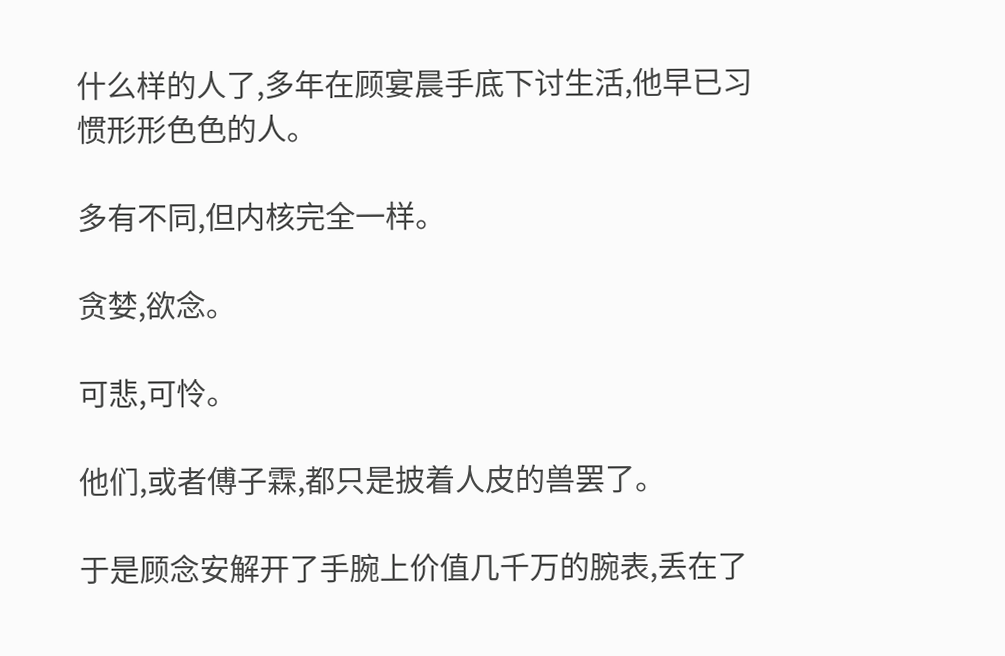什么样的人了,多年在顾宴晨手底下讨生活,他早已习惯形形色色的人。

多有不同,但内核完全一样。

贪婪,欲念。

可悲,可怜。

他们,或者傅子霖,都只是披着人皮的兽罢了。

于是顾念安解开了手腕上价值几千万的腕表,丢在了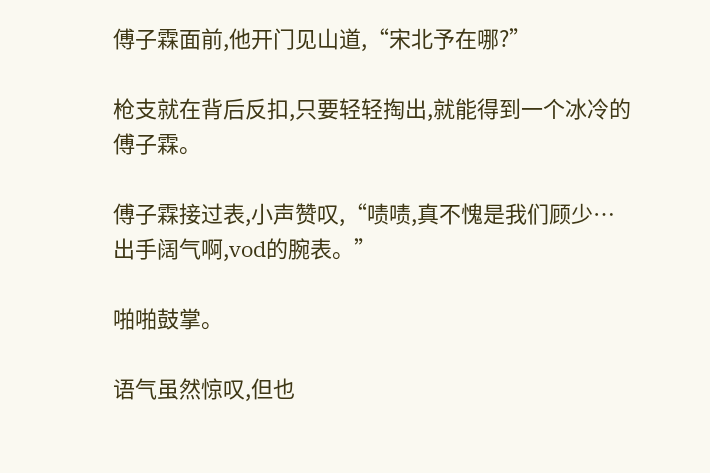傅子霖面前,他开门见山道,“宋北予在哪?”

枪支就在背后反扣,只要轻轻掏出,就能得到一个冰冷的傅子霖。

傅子霖接过表,小声赞叹,“啧啧,真不愧是我们顾少…出手阔气啊,vod的腕表。”

啪啪鼓掌。

语气虽然惊叹,但也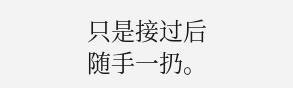只是接过后随手一扔。